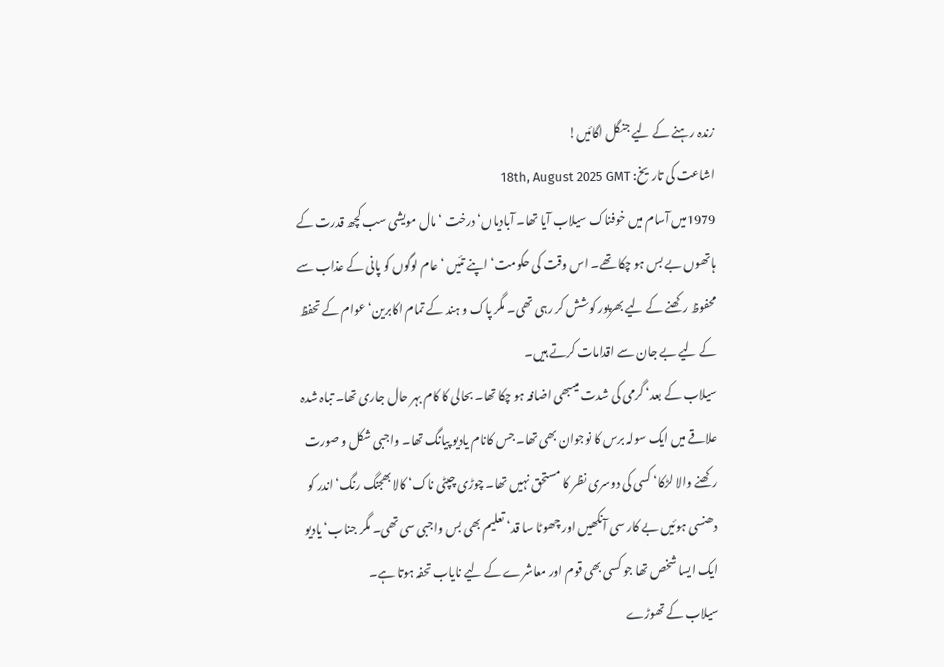زندہ رہنے کے لیے جنگل اگائیں!
اشاعت کی تاریخ: 18th, August 2025 GMT
1979میں آسام میں خوفناک سیلاب آیا تھا۔ آبادیاں‘ درخت ‘ مال مویشی سب کچھ قدرت کے ہاتھوں بے بس ہو چکا تھے۔ اس وقت کی حکومت‘ اپنے تئیں ‘ عام لوگوں کو پانی کے عذاب سے محفوظ رکھنے کے لیے بھرپور کوشش کر رہی تھی۔ مگر پاک و ہند کے تمام اکابرین‘ عوام کے تحفظ کے لیے بے جان سے اقدامات کرتے ہیں۔
سیلاب کے بعد‘ گرمی کی شدت میںبھی اضافہ ہو چکا تھا۔ بحالی کا کام بہر حال جاری تھا۔ تباہ شدہ علاقے میں ایک سولہ برس کا نوجوان بھی تھا۔ جس کانام یادیو پیانگ تھا۔ واجبی شکل و صورت رکھنے والا لڑکا‘ کسی کی دوسری نظر کا مستحق نہیں تھا۔ چوڑی چپٹی ناک‘ کالا بھجنگ رنگ‘ اندر کو دھنسی ہوئیں بے کار سی آنکھیں اور چھوٹا سا قد‘ تعلیم بھی بس واجبی سی تھی۔ مگر جناب‘ یادیو ایک ایسا شخص تھا جو کسی بھی قوم اور معاشرے کے لیے نایاب تحفہ ہوتا ہے۔
سیلاب کے تھوڑے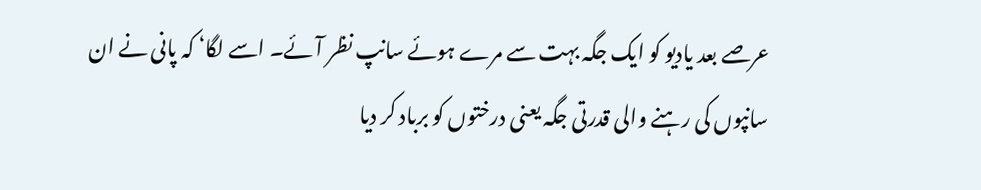عرصے بعد یادیو کو ایک جگہ بہت سے مرے ہوئے سانپ نظر آئے۔ اسے لگا‘ کہ پانی نے ان سانپوں کی رہنے والی قدرتی جگہ یعنی درختوں کو برباد کر دیا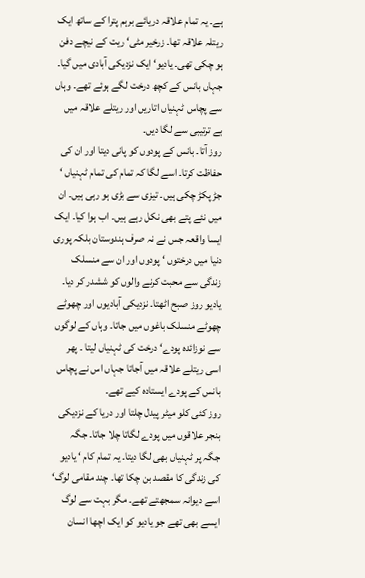ہے۔ یہ تمام علاقہ دریائے برہم پترا کے ساتھ ایک ریتلہ علاقہ تھا۔ زرخیر مٹی‘ ریت کے نیچے دفن ہو چکی تھی۔ یادیو‘ ایک نزدیکی آبادی میں گیا۔ جہاں بانس کے کچھ درخت لگے ہوئے تھے۔ وہاں سے پچاس ٹہنیاں اتاریں اور ریتلے علاقہ میں بے ترتیبی سے لگا دیں۔
روز آتا۔ بانس کے پودوں کو پانی دیتا اور ان کی حفاظت کرتا۔ اسے لگا کہ تمام کی تمام ٹہنیاں ‘ جڑ پکڑ چکی ہیں۔ تیزی سے بڑی ہو رہی ہیں۔ ان میں نئے پتے بھی نکل رہے ہیں۔ اب ہوا کیا۔ ایک ایسا واقعہ جس نے نہ صرف ہندوستان بلکہ پوری دنیا میں درختوں ‘ پودوں اور ان سے منسلک زندگی سے محبت کرنے والوں کو ششدر کر دیا۔ یادیو روز صبح اٹھتا۔ نزدیکی آبادیوں اور چھوٹے چھوٹے منسلک باغوں میں جاتا۔ وہاں کے لوگوں سے نوزائدہ پودے‘ درخت کی ٹہنیاں لیتا ۔ پھر اسی ریتلے علاقہ میں آجاتا جہاں اس نے پچاس بانس کے پودے ایستادہ کیے تھے۔
روز کئی کلو میٹر پیدل چلتا اور دریا کے نزدیکی بنجر علاقوں میں پودے لگاتا چلا جاتا۔ جگہ جگہ پر ٹہنیاں بھی لگا دیتا۔ یہ تمام کام ‘ یادیو کی زندگی کا مقصد بن چکا تھا۔ چند مقامی لوگ‘ اسے دیوانہ سمجھتے تھے۔ مگر بہت سے لوگ ایسے بھی تھے جو یادیو کو ایک اچھا انسان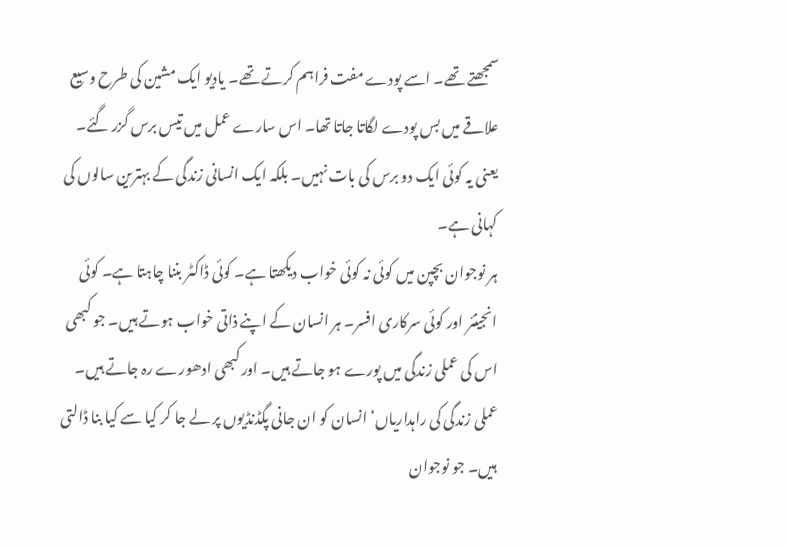سمجھتے تھے۔ اسے پودے مفت فراہم کرتے تھے۔ یادیو ایک مشین کی طرح وسیع علاقے میں بس پودے لگاتا جاتا تھا۔ اس سارے عمل میں تیس برس گزر گئے۔ یعنی یہ کوئی ایک دو برس کی بات نہیں۔ بلکہ ایک انسانی زندگی کے بہترین سالوں کی کہانی ہے۔
ہر نوجوان بچپن میں کوئی نہ کوئی خواب دیکھتا ہے۔ کوئی ڈاکٹر بننا چاہتا ہے۔ کوئی انجینئر اور کوئی سرکاری افسر۔ ہر انسان کے اپنے ذاتی خواب ہوتے ہیں۔ جو کبھی اس کی عملی زندگی میں پورے ہو جاتے ہیں۔ اور کبھی ادھورے رہ جاتے ہیں۔ عملی زندگی کی راہداریاں‘ انسان کو ان جانی پگڈنڈیوں پر لے جا کر کیا سے کیا بنا ڈالتی ہیں۔ جو نوجوان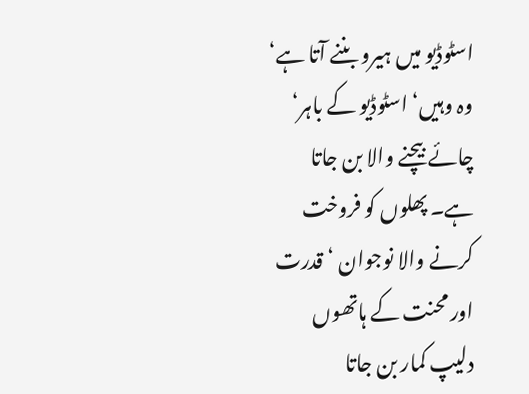اسٹوڈیو میں ہیرو بننے آتا ہے‘ وہ وہیں‘ اسٹوڈیو کے باہر‘ چائے بیچنے والا بن جاتا ہے۔ پھلوں کو فروخت کرنے والا نوجوان ‘ قدرت اور محنت کے ہاتھوں دلیپ کمار بن جاتا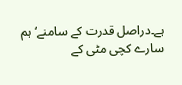ہے۔دراصل قدرت کے سامنے‘ ہم سارے کچی مٹی کے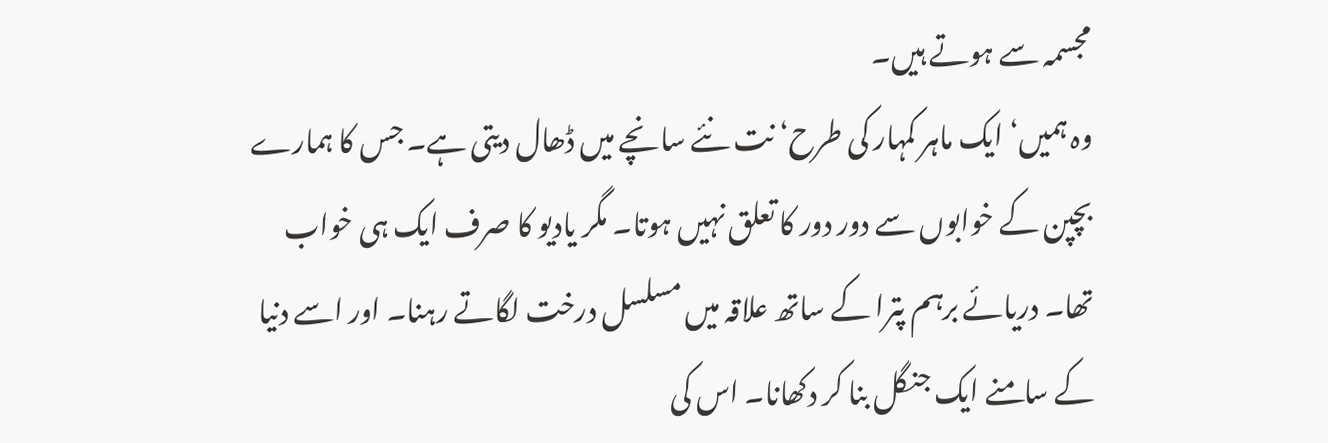مجسمہ سے ہوتے ہیں۔
وہ ہمیں‘ ایک ماہر کمہار کی طرح‘ نت نئے سانچے میں ڈھال دیتی ہے۔ جس کا ہمارے بچپن کے خوابوں سے دور دور کا تعلق نہیں ہوتا۔ مگر یادیو کا صرف ایک ہی خواب تھا۔ دریائے برہم پترا کے ساتھ علاقہ میں مسلسل درخت لگاتے رہنا۔ اور اسے دنیا کے سامنے ایک جنگل بنا کر دکھانا۔ اس کی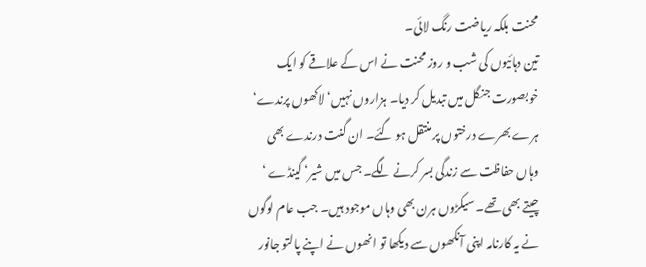محنت بلکہ ریاضت رنگ لائی۔
تین دہائیوں کی شب و روز محنت نے اس کے علاقے کو ایک خوبصورت جنگل میں تبدیل کر دیا۔ ہزاروں نہیں‘ لاکھوں پرندے‘ ہرے بھرے درختوں پر منتقل ہو گئے۔ ان گنت درندے بھی وہاں حفاظت سے زندگی بسر کرنے لگے۔ جس میں شیر‘ گینڈے ‘ چیتے بھی تھے۔ سیکڑوں ہرن بھی وہاں موجود ہیں۔ جب عام لوگوں نے یہ کارنامہ اپنی آنکھوں سے دیکھا تو انھوں نے اپنے پالتو جانور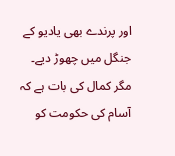اور پرندے بھی یادیو کے جنگل میں چھوڑ دیے۔
مگر کمال کی بات ہے کہ آسام کی حکومت کو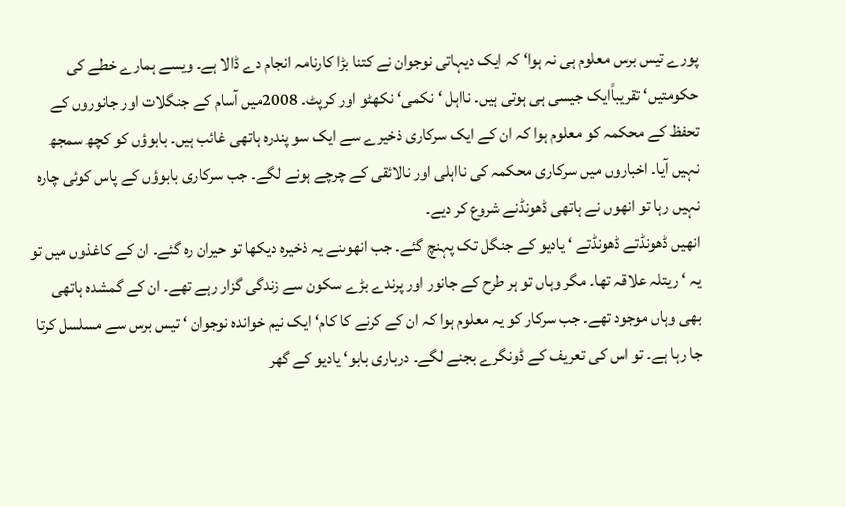پورے تیس برس معلوم ہی نہ ہوا‘ کہ ایک دیہاتی نوجوان نے کتنا بڑا کارنامہ انجام دے ڈالا ہے۔ ویسے ہمارے خطے کی حکومتیں‘ تقریباًایک جیسی ہی ہوتی ہیں۔ نااہل ‘ نکمی‘ نکھٹو اور کرپٹ۔ 2008میں آسام کے جنگلات اور جانوروں کے تحفظ کے محکمہ کو معلوم ہوا کہ ان کے ایک سرکاری ذخیرے سے ایک سو پندرہ ہاتھی غائب ہیں۔ بابوؤں کو کچھ سمجھ نہیں آیا۔ اخباروں میں سرکاری محکمہ کی نااہلی اور نالائقی کے چرچے ہونے لگے۔ جب سرکاری بابوؤں کے پاس کوئی چارہ نہیں رہا تو انھوں نے ہاتھی ڈھونڈنے شروع کر دیے۔
انھیں ڈھونڈتے ڈھونڈتے ‘ یادیو کے جنگل تک پہنچ گئے۔ جب انھوںنے یہ ذخیرہ دیکھا تو حیران رہ گئے۔ ان کے کاغذوں میں تو یہ ‘ ریتلہ علاقہ تھا۔ مگر وہاں تو ہر طرح کے جانور اور پرندے بڑے سکون سے زندگی گزار رہے تھے۔ ان کے گمشدہ ہاتھی بھی وہاں موجود تھے۔ جب سرکار کو یہ معلوم ہوا کہ ان کے کرنے کا کام‘ ایک نیم خواندہ نوجوان ‘ تیس برس سے مسلسل کرتا جا رہا ہے۔ تو اس کی تعریف کے ڈونگرے بجنے لگے۔ درباری بابو‘ یادیو کے گھر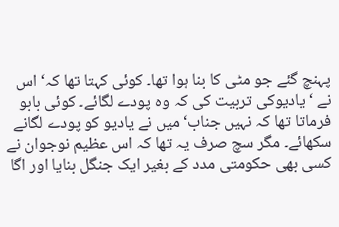پہنچ گئے جو مٹی کا بنا ہوا تھا۔ کوئی کہتا تھا کہ‘ اس نے ‘ یادیوکی تربیت کی کہ وہ پودے لگائے۔ کوئی بابو فرماتا تھا کہ نہیں جناب‘ میں نے یادیو کو پودے لگانے سکھائے۔ مگر سچ صرف یہ تھا کہ اس عظیم نوجوان نے کسی بھی حکومتی مدد کے بغیر ایک جنگل بنایا اور اگا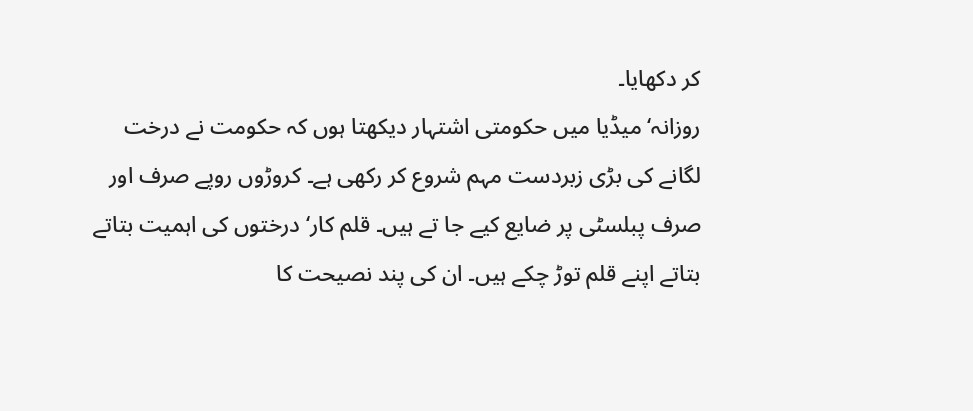کر دکھایا۔
روزانہ‘ میڈیا میں حکومتی اشتہار دیکھتا ہوں کہ حکومت نے درخت لگانے کی بڑی زبردست مہم شروع کر رکھی ہے۔ کروڑوں روپے صرف اور صرف پبلسٹی پر ضایع کیے جا تے ہیں۔ قلم کار‘ درختوں کی اہمیت بتاتے بتاتے اپنے قلم توڑ چکے ہیں۔ ان کی پند نصیحت کا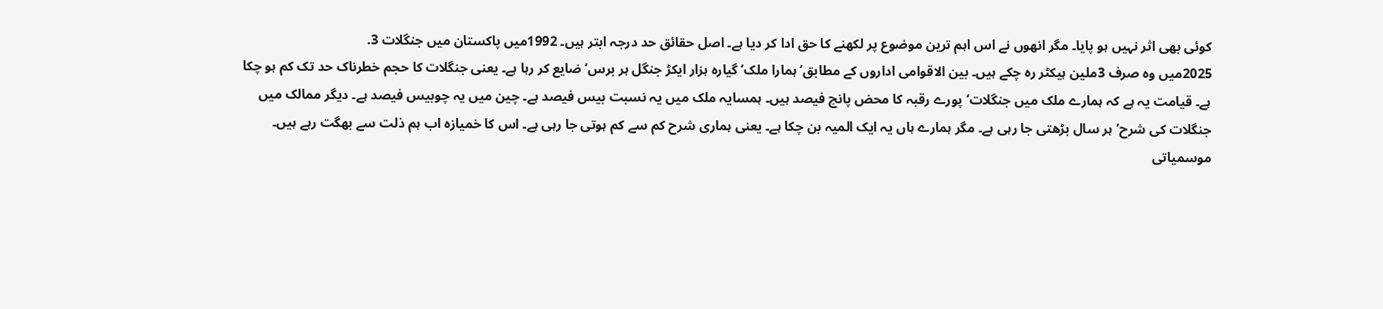کوئی بھی اثر نہیں ہو پایا۔ مگر انھوں نے اس اہم ترین موضوع پر لکھنے کا حق ادا کر دیا ہے۔ اصل حقائق حد درجہ ابتر ہیں۔ 1992میں پاکستان میں جنگلات 3.
2025میں وہ صرف 3ملین ہیکٹر رہ چکے ہیں۔ بین الاقوامی اداروں کے مطابق‘ ہمارا ملک‘ گیارہ ہزار ایکڑ جنگل ہر برس‘ ضایع کر رہا ہے۔ یعنی جنگلات کا حجم خطرناک حد تک کم ہو چکا ہے۔ قیامت یہ ہے کہ ہمارے ملک میں جنگلات‘ پورے رقبہ کا محض پانچ فیصد ہیں۔ ہمسایہ ملک میں یہ نسبت بیس فیصد ہے۔ چین میں یہ چوبیس فیصد ہے۔ دیگر ممالک میں جنگلات کی شرح‘ ہر سال بڑھتی جا رہی ہے۔ مگر ہمارے ہاں یہ ایک المیہ بن چکا ہے۔ یعنی ہماری شرح کم سے کم ہوتی جا رہی ہے۔ اس کا خمیازہ اب ہم ذلت سے بھگت رہے ہیں۔
موسمیاتی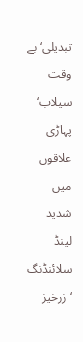تبدیلی‘ بے وقت سیلاب‘ پہاڑی علاقوں میں شدید لینڈ سلائنڈنگ ‘ زرخیز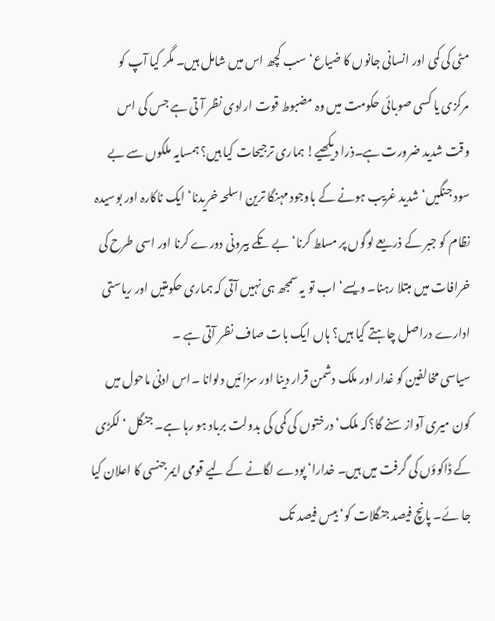مٹی کی کمی اور انسانی جانوں کا ضیاع‘ سب کچھ اس میں شامل ہیں۔ مگر کیا آپ کو مرکزی یا کسی صوبائی حکومت میں وہ مضبوط قوت ارادی نظر آ تی ہے جس کی اس وقت شدید ضرورت ہے۔ذرا دیکھیے! ہماری ترجیحات کیا ہیں؟ ہمسایہ ملکوں سے بے سود جنگیں‘ شدید غریب ہونے کے باوجود مہنگا ترین اسلحہ خریدنا‘ ایک ناکارہ اور بوسیدہ نظام کو جبر کے ذریعے لوگوں پر مسلط کرنا‘ بے تکے بیرونی دورے کرنا اور اسی طرح کی خرافات میں مبتلا رہنا۔ ویسے‘ اب تو یہ سمجھ ہی نہیں آتی کہ ہماری حکومتیں اور ریاستی ادارے دراصل چاہتے کیا ہیں؟ ہاں ایک بات صاف نظر آتی ہے ۔
سیاسی مخالفین کو غدار اور ملک دشمن قرار دینا اور سزائیں دلوانا ۔اس ادنیٰ ماحول میں کون میری آواز سنے گا؟کہ ملک‘ درختوں کی کمی کی بدولت برباد ہو رہا ہے۔ جنگل ‘ لکڑی کے ڈاکوؤں کی گرفت میں ہیں۔ خدارا‘ پودے لگانے کے لیے قومی ایمرجنسی کا اعلان کیا جا ئے۔ پانچ فیصد جنگلات کو‘ بیس فیصد تک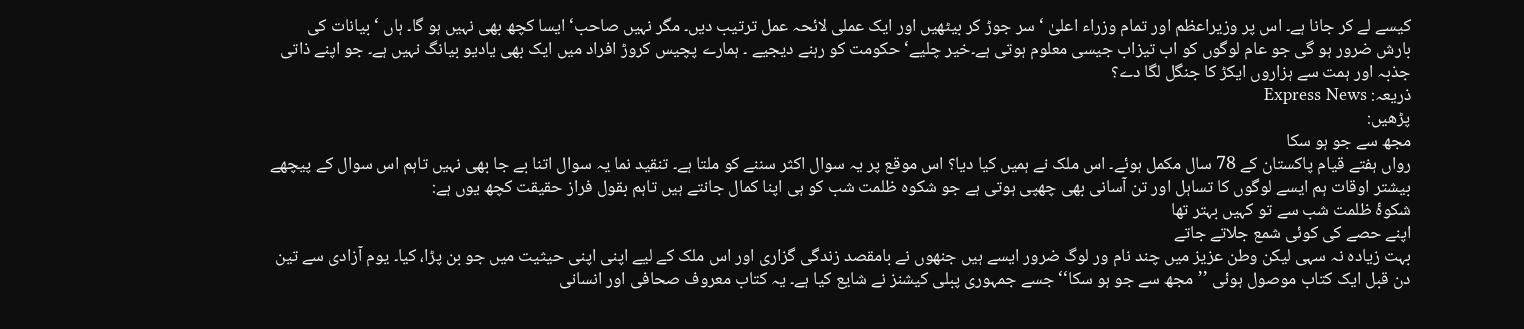کیسے لے کر جانا ہے۔ اس پر وزیراعظم اور تمام وزراء اعلیٰ ‘ سر جوڑ کر بیٹھیں اور ایک عملی لائحہ عمل ترتیب دیں۔ مگر نہیں صاحب‘ ایسا کچھ بھی نہیں ہو گا۔ ہاں ‘ بیانات کی بارش ضرور ہو گی جو عام لوگوں کو اب تیزاب جیسی معلوم ہوتی ہے۔خیر چلیے‘ حکومت کو رہنے دیجیے ۔ ہمارے پچیس کروڑ افراد میں ایک بھی یادیو بیانگ نہیں ہے۔ جو اپنے ذاتی جذبہ اور ہمت سے ہزاروں ایکڑ کا جنگل لگا دے؟
ذریعہ: Express News
پڑھیں:
مجھ سے جو ہو سکا
رواں ہفتے قیام پاکستان کے 78 سال مکمل ہوئے۔ اس ملک نے ہمیں کیا دیا؟ اس موقع پر یہ سوال اکثر سننے کو ملتا ہے۔ تنقید نما یہ سوال اتنا بے جا بھی نہیں تاہم اس سوال کے پیچھے بیشتر اوقات ہم ایسے لوگوں کا تساہل اور تن آسانی بھی چھپی ہوتی ہے جو شکوہ ظلمت شب کو ہی اپنا کمال جانتے ہیں تاہم بقول فراز حقیقت کچھ یوں ہے:
شکوۂ ظلمت شب سے تو کہیں بہتر تھا
اپنے حصے کی کوئی شمع جلاتے جاتے
بہت زیادہ نہ سہی لیکن وطن عزیز میں چند نام ور لوگ ضرور ایسے ہیں جنھوں نے بامقصد زندگی گزاری اور اس ملک کے لیے اپنی اپنی حیثیت میں جو بن پڑا، کیا۔ یوم آزادی سے تین دن قبل ایک کتاب موصول ہوئی ’’مجھ سے جو ہو سکا‘‘ جسے جمہوری پبلی کیشنز نے شایع کیا ہے۔ یہ کتاب معروف صحافی اور انسانی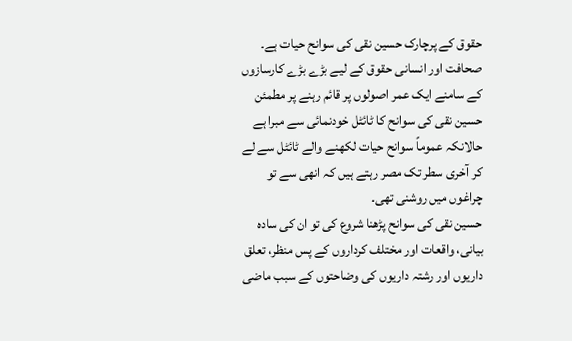حقوق کے پرچارک حسین نقی کی سوانح حیات ہے۔
صحافت اور انسانی حقوق کے لیے بڑے بڑے کارسازوں کے سامنے ایک عمر اصولوں پر قائم رہنے پر مطمئن حسین نقی کی سوانح کا ٹائٹل خودنمائی سے مبرا ہے حالانکہ عموماً سوانح حیات لکھنے والے ٹائٹل سے لے کر آخری سطر تک مصر رہتے ہیں کہ انھی سے تو چراغوں میں روشنی تھی۔
حسین نقی کی سوانح پڑھنا شروع کی تو ان کی سادہ بیانی، واقعات اور مختلف کرداروں کے پس منظر، تعلق داریوں اور رشتہ داریوں کی وضاحتوں کے سبب ماضی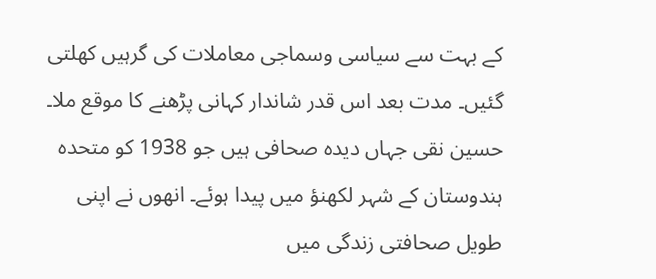کے بہت سے سیاسی وسماجی معاملات کی گرہیں کھلتی گئیں۔ مدت بعد اس قدر شاندار کہانی پڑھنے کا موقع ملا۔
حسین نقی جہاں دیدہ صحافی ہیں جو 1938 کو متحدہ ہندوستان کے شہر لکھنؤ میں پیدا ہوئے۔ انھوں نے اپنی طویل صحافتی زندگی میں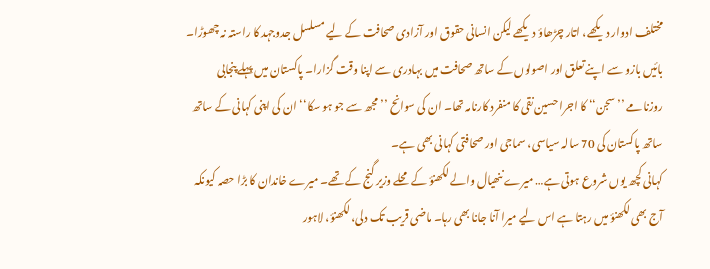مختلف ادوار دیکھے، اتار چڑھاؤ دیکھے لیکن انسانی حقوق اور آزادی صحافت کے لیے مسلسل جدوجہد کا راستہ نہ چھوڑا۔
بائیں بازو سے اپنے تعلق اور اصولوں کے ساتھ صحافت میں بہادری سے اپنا وقت گزارا۔ پاکستان میں پہلے پنجابی روزنامے ’’سجن‘‘ کا اجرا حسین نقی کا منفرد کارنامہ تھا۔ ان کی سوانح ’’مجھ سے جو ہو سکا‘‘ ان کی اپنی کہانی کے ساتھ ساتھ پاکستان کی 70 سالہ سیاسی، سماجی اور صحافتی کہانی بھی ہے۔
کہانی کچھ یوں شروع ہوتی ہے… میرے ننھیال والے لکھنؤ کے محلے وزیر گنج کے تھے۔ میرے خاندان کا بڑا حصہ کیونکہ آج بھی لکھنؤ میں رہتا ہے اس لیے میرا آنا جانا بھی رہا۔ ماضی قریب تک دلی، لکھنؤ، لاہور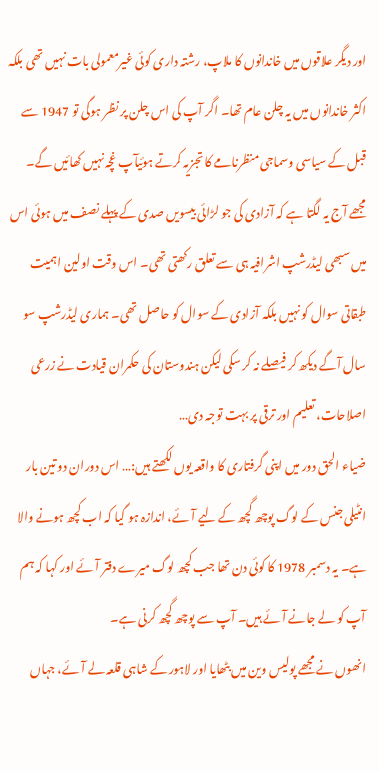اور دیگر علاقوں میں خاندانوں کا ملاپ، رشتہ داری کوئی غیرمعمولی بات نہیں تھی بلکہ اکثر خاندانوں میں یہ چلن عام تھا۔ اگر آپ کی اس چلن پر نظر ہوگی تو 1947 سے قبل کے سیاسی وسماجی منظرنامے کا تجزیہ کرتے ہوئیآپ غچہ نہیں کھائیں گے۔
مجھے آج یہ لگتا ہے کہ آزادی کی جو لڑائی بیسویں صدی کے پہلے نصف میں ہوئی اس میں سبھی لیڈرشپ اشرافیہ ہی سے تعلق رکھتی تھی۔ اس وقت اولین اہمیت طبقاتی سوال کو نہیں بلکہ آزادی کے سوال کو حاصل تھی۔ ہماری لیڈرشپ سو سال آگے دیکھ کر فیصلے نہ کر سکی لیکن ہندوستان کی حکمران قیادت نے زرعی اصلاحات، تعلیم اور ترقی پر بہت توجہ دی…
ضیاء الحق دور میں اپنی گرفتاری کا واقعہ یوں لکھتے ہیں:… اس دوران دو تین بار انٹیلی جنس کے لوگ پوچھ گچھ کے لیے آئے، اندازہ ہو گیا کہ اب کچھ ہونے والا ہے۔ یہ دسمبر 1978 کا کوئی دن تھا جب کچھ لوگ میرے دفتر آئے اور کہا کہ ہم آپ کو لے جانے آئے ہیں۔ آپ سے پوچھ گچھ کرنی ہے۔
انھوں نے مجھے پولیس وین میں بٹھایا اور لاہور کے شاہی قلعہ لے آئے، جہاں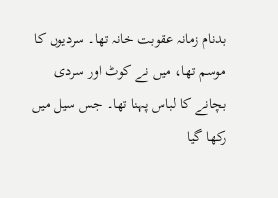بدنام زمانہ عقوبت خانہ تھا۔ سردیوں کا موسم تھا، میں نے کوٹ اور سردی بچانے کا لباس پہنا تھا۔ جس سیل میں رکھا گیا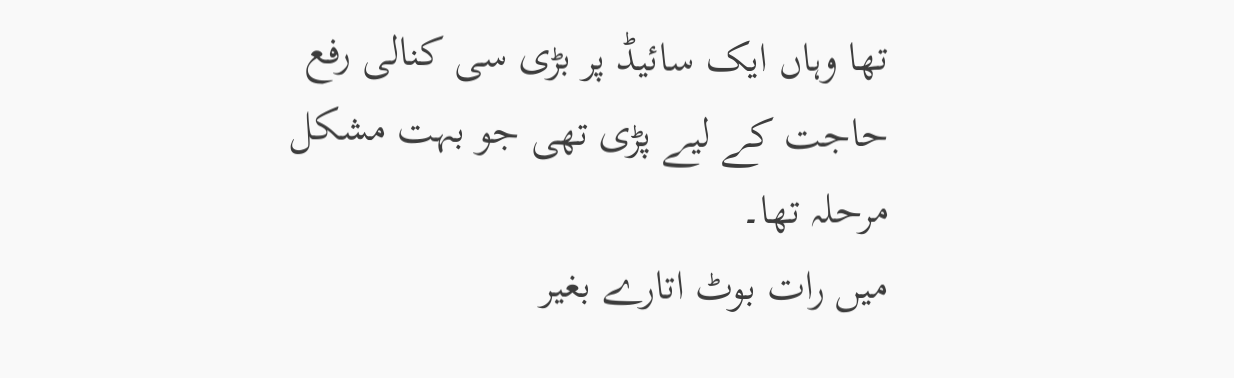تھا وہاں ایک سائیڈ پر بڑی سی کنالی رفع حاجت کے لیے پڑی تھی جو بہت مشکل مرحلہ تھا۔
میں رات بوٹ اتارے بغیر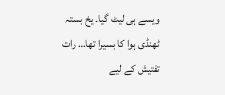ویسے ہی لیٹ گیا۔ یخ بستہ ٹھنڈی ہوا کا بسیرا تھا… رات تفتیش کے لیے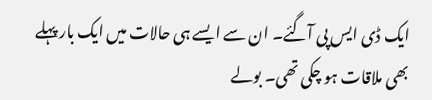ایک ڈی ایس پی آگئے۔ ان سے ایسے ہی حالات میں ایک بار پہلے بھی ملاقات ہو چکی تھی۔ بولے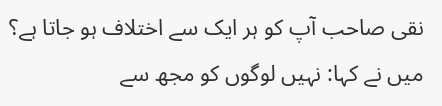نقی صاحب آپ کو ہر ایک سے اختلاف ہو جاتا ہے؟ میں نے کہا: نہیں لوگوں کو مجھ سے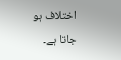اختلاف ہو جاتا ہے۔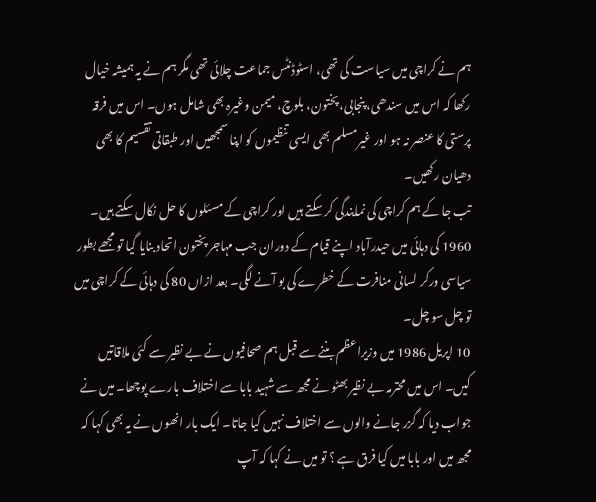ہم نے کراچی میں سیاست کی تھی، اسٹوڈنٹس جماعت چلائی تھی مگر ہم نے یہ ہمیشہ خیال رکھا کہ اس میں سندھی، پنجابی، پختون، بلوچ، میمن وغیرہ بھی شامل ہوں۔ اس میں فرقہ پرستی کا عنصر نہ ہو اور غیرمسلم بھی ایسی تنظیموں کو اپنا سمجھیں اور طبقاتی تقسیم کا بھی دھیان رکھیں۔
تب جا کے ہم کراچی کی نمایندگی کر سکتے ہیں اور کراچی کے مسئلوں کا حل نکال سکتے ہیں۔ 1960 کی دہائی میں حیدرآباد اپنے قیام کے دوران جب مہاجر پختون اتحاد بنایا گیا تو مجھے بطور سیاسی ورکر لسانی منافرت کے خطرے کی بو آنے لگی۔ بعد ازاں 80 کی دہائی کے کراچی میں تو چل سو چل۔
10 اپریل 1986 میں وزیراعظم بننے سے قبل ہم صحافیوں نے بے نظیر سے کئی ملاقاتیں کیں۔ اس میں محترمہ بے نظیر بھٹو نے مجھ سے شہید بابا سے اختلاف بارے پوچھا۔ میں نے جواب دیا کہ گزر جانے والوں سے اختلاف نہیں کیا جاتا۔ ایک بار انھوں نے یہ بھی کہا کہ مجھ میں اور بابا میں کیا فرق ہے ؟ تو میں نے کہا کہ آپ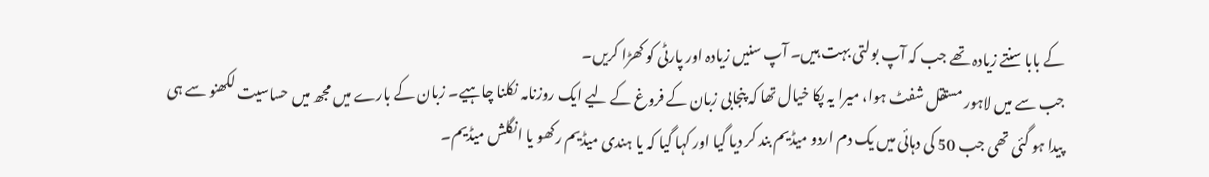کے بابا سنتے زیادہ تھے جب کہ آپ بولتی بہت ہیں۔ آپ سنیں زیادہ اور پارٹی کو کھڑا کریں۔
جب سے میں لاہور مستقل شفٹ ہوا، میرا یہ پکا خیال تھا کہ پنجابی زبان کے فروغ کے لیے ایک روزنامہ نکلنا چاہیے۔ زبان کے بارے میں مجھ میں حساسیت لکھنو سے ہی پیدا ہو گئی تھی جب 50 کی دہائی میں یک دم اردو میڈیم بند کر دیا گیا اور کہا گیا کہ یا ہندی میڈیم رکھو یا انگلش میڈیم۔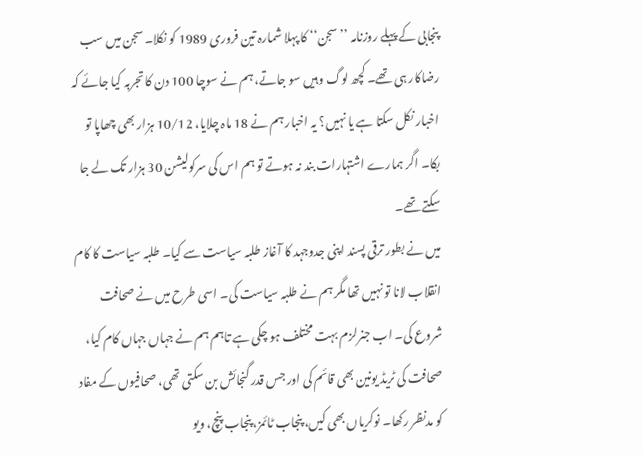پنجابی کے پہلے روزنامہ ’’سجن‘‘ کا پہلا شمارہ تین فروری 1989 کو نکلا۔ سجن میں سب رضاکار ہی تھے۔ کچھ لوگ وہیں سو جاتے، ہم نے سوچا 100 دن کا تجربہ کیا جائے کہ اخبار نکل سکتا ہے یا نہیں؟ یہ اخبار ہم نے 18 ماہ چلایا، 10/12 ہزار بھی چھاپا تو بکا۔ اگر ہمارے اشتہارات بند نہ ہوتے تو ہم اس کی سرکولیشن 30 ہزار تک لے جا سکتے تھے۔
میں نے بطور ترقی پسند اپنی جدوجہد کا آغاز طلبہ سیاست سے کیا۔ طلبہ سیاست کا کام انقلاب لانا تو نہیں تھا مگر ہم نے طلبہ سیاست کی۔ اسی طرح میں نے صحافت شروع کی۔ اب جنرلزم بہت مختلف ہو چکی ہے تاہم ہم نے جہاں جہاں کام کیا، صحافت کی ٹریڈ یونین بھی قائم کی اور جس قدر گنجائش بن سکتی تھی، صحافیوں کے مفاد کو مدنظر رکھا۔ نوکریاں بھی کیں، پنجاب ٹائمز، پنجاب پنچ، ویو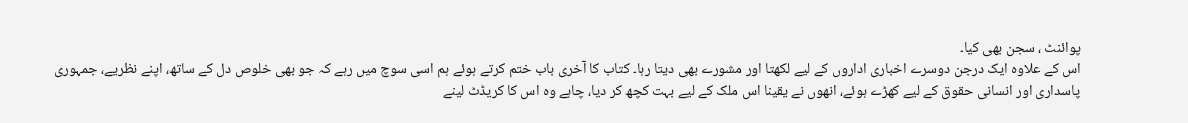پوائنٹ ، سجن بھی کیا۔
اس کے علاوہ ایک درجن دوسرے اخباری اداروں کے لیے لکھتا اور مشورے بھی دیتا رہا۔ کتاب کا آخری باب ختم کرتے ہوئے ہم اسی سوچ میں رہے کہ جو بھی خلوص دل کے ساتھ، اپنے نظریے، جمہوری پاسداری اور انسانی حقوق کے لیے کھڑے ہوئے، انھوں نے یقینا اس ملک کے لیے بہت کچھ کر دیا، چاہے وہ اس کا کریڈٹ لینے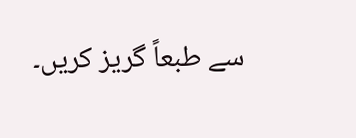سے طبعاً گریز کریں۔